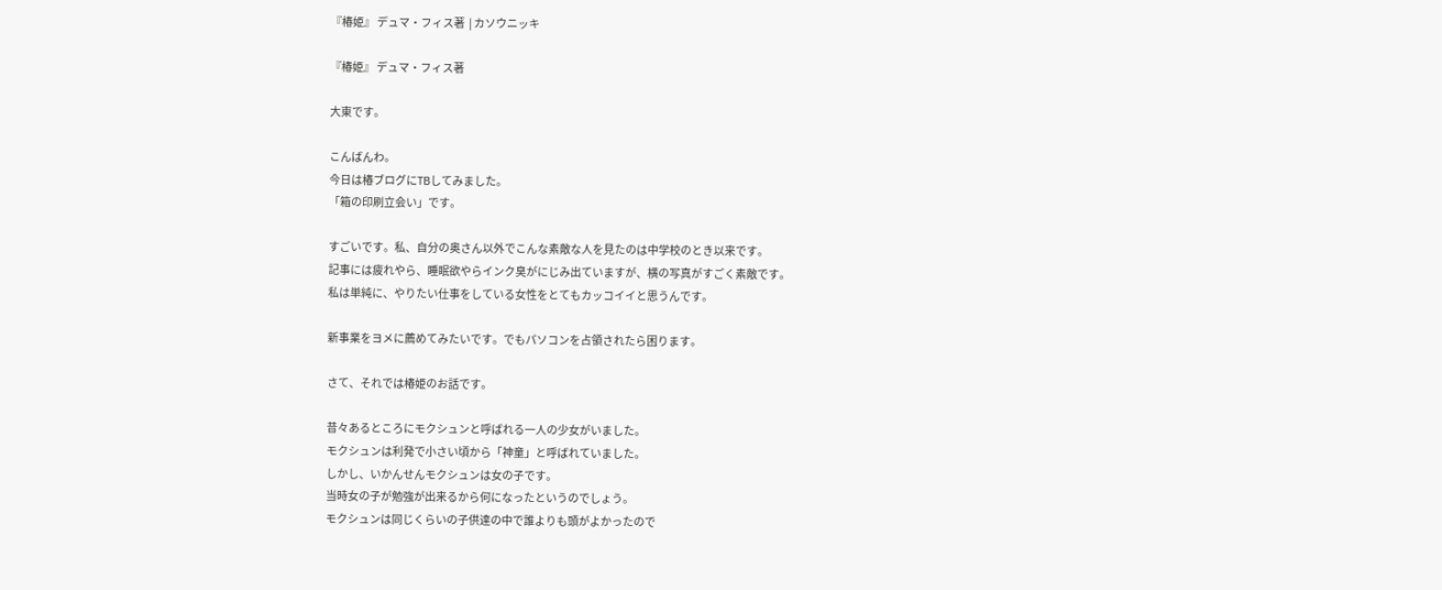『椿姫』 デュマ・フィス著  | カソウニッキ

『椿姫』 デュマ・フィス著

大東です。

こんばんわ。
今日は椿ブログにTBしてみました。
「箱の印刷立会い」です。

すごいです。私、自分の奥さん以外でこんな素敵な人を見たのは中学校のとき以来です。
記事には疲れやら、睡眠欲やらインク臭がにじみ出ていますが、横の写真がすごく素敵です。
私は単純に、やりたい仕事をしている女性をとてもカッコイイと思うんです。

新事業をヨメに薦めてみたいです。でもパソコンを占領されたら困ります。

さて、それでは椿姫のお話です。

昔々あるところにモクシュンと呼ばれる一人の少女がいました。
モクシュンは利発で小さい頃から「神童」と呼ばれていました。
しかし、いかんせんモクシュンは女の子です。
当時女の子が勉強が出来るから何になったというのでしょう。
モクシュンは同じくらいの子供達の中で誰よりも頭がよかったので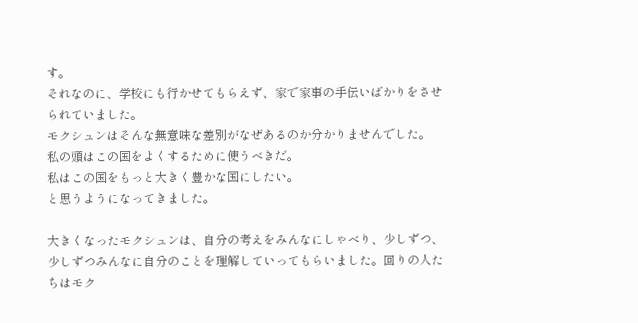す。
それなのに、学校にも行かせてもらえず、家で家事の手伝いばかりをさせられていました。
モクシュンはそんな無意味な差別がなぜあるのか分かりませんでした。
私の頭はこの国をよくするために使うべきだ。
私はこの国をもっと大きく豊かな国にしたい。
と思うようになってきました。

大きくなったモクシュンは、自分の考えをみんなにしゃべり、少しずつ、少しずつみんなに自分のことを理解していってもらいました。回りの人たちはモク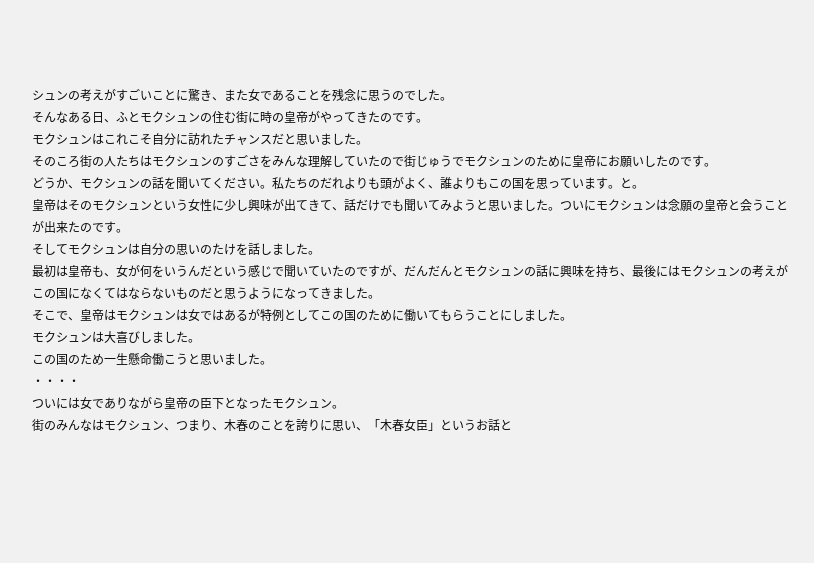シュンの考えがすごいことに驚き、また女であることを残念に思うのでした。
そんなある日、ふとモクシュンの住む街に時の皇帝がやってきたのです。
モクシュンはこれこそ自分に訪れたチャンスだと思いました。
そのころ街の人たちはモクシュンのすごさをみんな理解していたので街じゅうでモクシュンのために皇帝にお願いしたのです。
どうか、モクシュンの話を聞いてください。私たちのだれよりも頭がよく、誰よりもこの国を思っています。と。
皇帝はそのモクシュンという女性に少し興味が出てきて、話だけでも聞いてみようと思いました。ついにモクシュンは念願の皇帝と会うことが出来たのです。
そしてモクシュンは自分の思いのたけを話しました。
最初は皇帝も、女が何をいうんだという感じで聞いていたのですが、だんだんとモクシュンの話に興味を持ち、最後にはモクシュンの考えがこの国になくてはならないものだと思うようになってきました。
そこで、皇帝はモクシュンは女ではあるが特例としてこの国のために働いてもらうことにしました。
モクシュンは大喜びしました。
この国のため一生懸命働こうと思いました。
・・・・
ついには女でありながら皇帝の臣下となったモクシュン。
街のみんなはモクシュン、つまり、木春のことを誇りに思い、「木春女臣」というお話と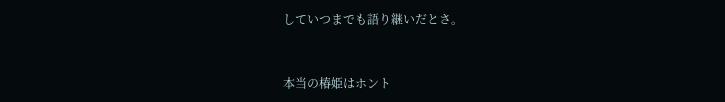していつまでも語り継いだとさ。



本当の椿姫はホント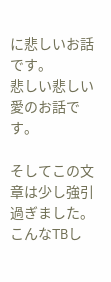に悲しいお話です。
悲しい悲しい愛のお話です。

そしてこの文章は少し強引過ぎました。
こんなTBし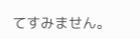てすみません。